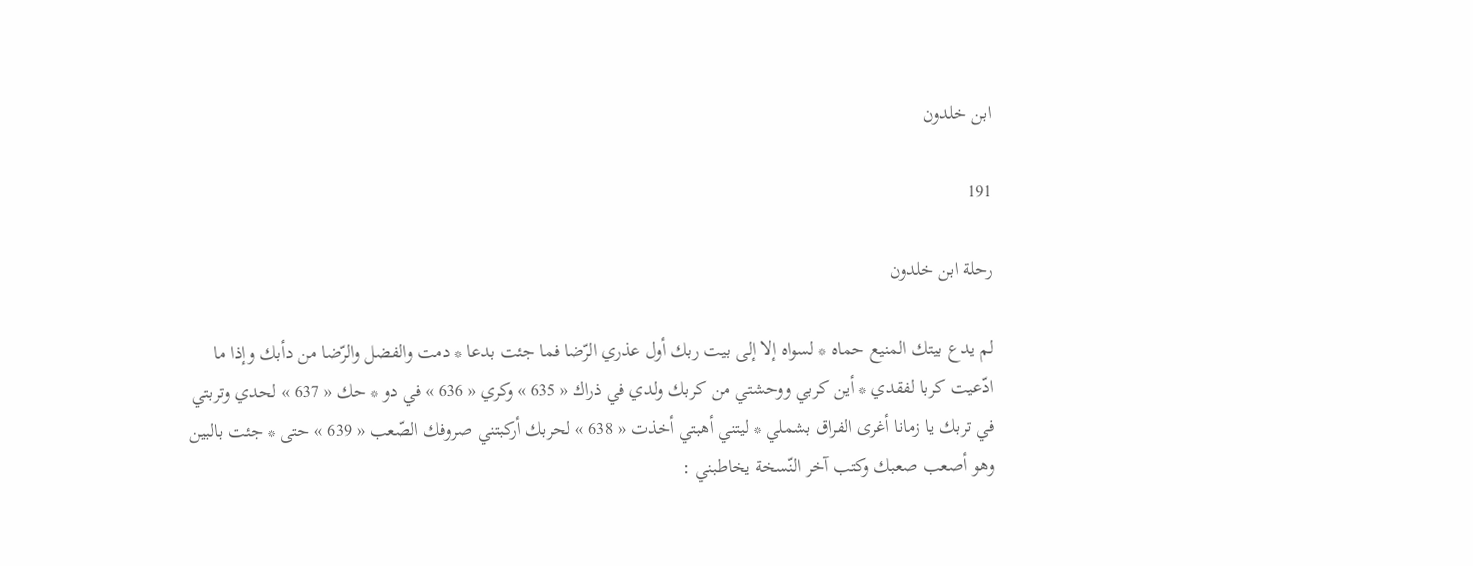ابن خلدون

191

رحلة ابن خلدون

لم يدع بيتك المنيع حماه * لسواه إلا إلى بيت ربك أول عذري الرّضا فما جئت بدعا * دمت والفضل والرّضا من دأبك وإذا ما ادّعيت كربا لفقدي * أين كربي ووحشتي من كربك ولدي في ذراك « 635 » وكري « 636 » في دو * حك « 637 » لحدي وتربتي في تربك يا زمانا أغرى الفراق بشملي * ليتني أهبتي أخذت « 638 » لحربك أركبتني صروفك الصّعب « 639 » حتى * جئت بالبين وهو أصعب صعبك وكتب آخر النّسخة يخاطبني :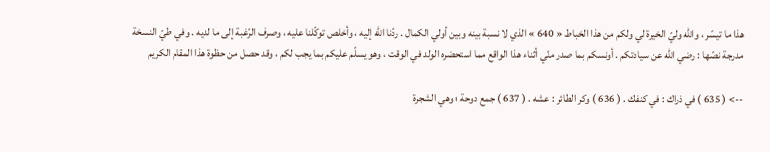هذا ما تيسّر ، والله وليّ الخيرة لي ولكم من هذا الخباط « 640 » الذي لا نسبة بينه وبين أولي الكمال . ردّنا الله إليه ، وأخلص توكّلنا عليه ، وصرف الرّغبة إلى ما لديه . وفي طيّ النسخة مدرجة نصّها : رضي الله عن سيادتكم . أونسكم بما صدر منّي أثناء هذا الواقع مما استحضره الولد في الوقت ، وهو يسلّم عليكم بما يجب لكم ، وقد حصل من حظوة هذا المقام الكريم

--> ( 635 ) في ذراك : في كنفك . ( 636 ) وكر الطائر : عشه . ( 637 ) جمع دوحة ؛ وهي الشجرة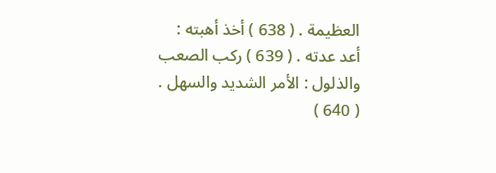العظيمة . ( 638 ) أخذ أهبته : أعد عدته . ( 639 ) ركب الصعب والذلول : الأمر الشديد والسهل . ( 640 )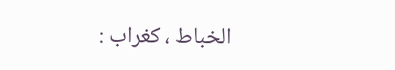الخباط ، كغراب :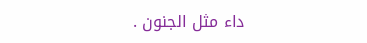داء مثل الجنون .